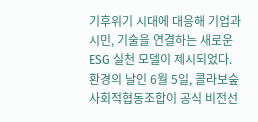기후위기 시대에 대응해 기업과 시민, 기술을 연결하는 새로운 ESG 실천 모델이 제시되었다. 환경의 날인 6월 5일, 콜라보숲사회적협동조합이 공식 비전선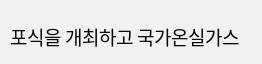포식을 개최하고 국가온실가스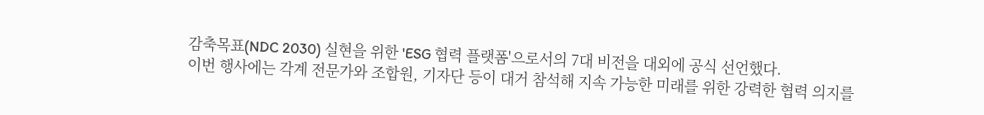감축목표(NDC 2030) 실현을 위한 'ESG 협력 플랫폼'으로서의 7대 비전을 대외에 공식 선언했다.
이번 행사에는 각계 전문가와 조합원, 기자단 등이 대거 참석해 지속 가능한 미래를 위한 강력한 협력 의지를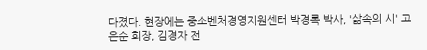다졌다. 현장에는 중소벤처경영지원센터 박경록 박사, '삶속의 시' 고은순 회장, 김경자 전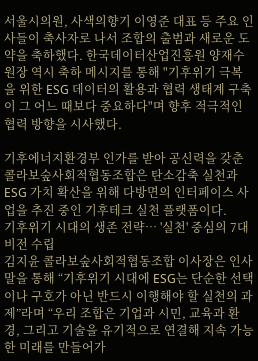서울시의원, 사색의향기 이영준 대표 등 주요 인사들이 축사자로 나서 조합의 출범과 새로운 도약을 축하했다. 한국데이터산업진흥원 양재수 원장 역시 축하 메시지를 통해 "기후위기 극복을 위한 ESG 데이터의 활용과 협력 생태계 구축이 그 어느 때보다 중요하다"며 향후 적극적인 협력 방향을 시사했다.

기후에너지환경부 인가를 받아 공신력을 갖춘 콜라보숲사회적협동조합은 탄소감축 실천과 ESG 가치 확산을 위해 다방면의 인터페이스 사업을 추진 중인 기후테크 실천 플랫폼이다.
기후위기 시대의 생존 전략… '실천' 중심의 7대 비전 수립
김지윤 콜라보숲사회적협동조합 이사장은 인사말을 통해 “기후위기 시대에 ESG는 단순한 선택이나 구호가 아닌 반드시 이행해야 할 실천의 과제”라며 “우리 조합은 기업과 시민, 교육과 환경, 그리고 기술을 유기적으로 연결해 지속 가능한 미래를 만들어가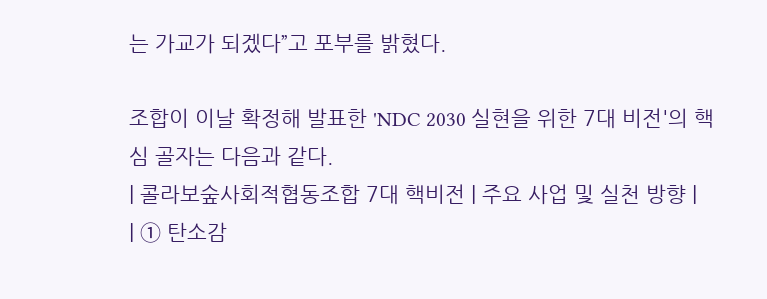는 가교가 되겠다”고 포부를 밝혔다.

조합이 이날 확정해 발표한 'NDC 2030 실현을 위한 7대 비전'의 핵심 골자는 다음과 같다.
| 콜라보숲사회적협동조합 7대 핵비전 | 주요 사업 및 실천 방향 |
| ① 탄소감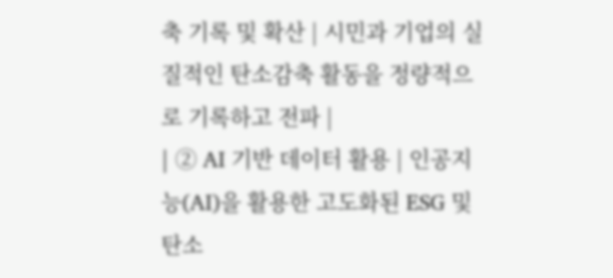축 기록 및 확산 | 시민과 기업의 실질적인 탄소감축 활동을 정량적으로 기록하고 전파 |
| ② AI 기반 데이터 활용 | 인공지능(AI)을 활용한 고도화된 ESG 및 탄소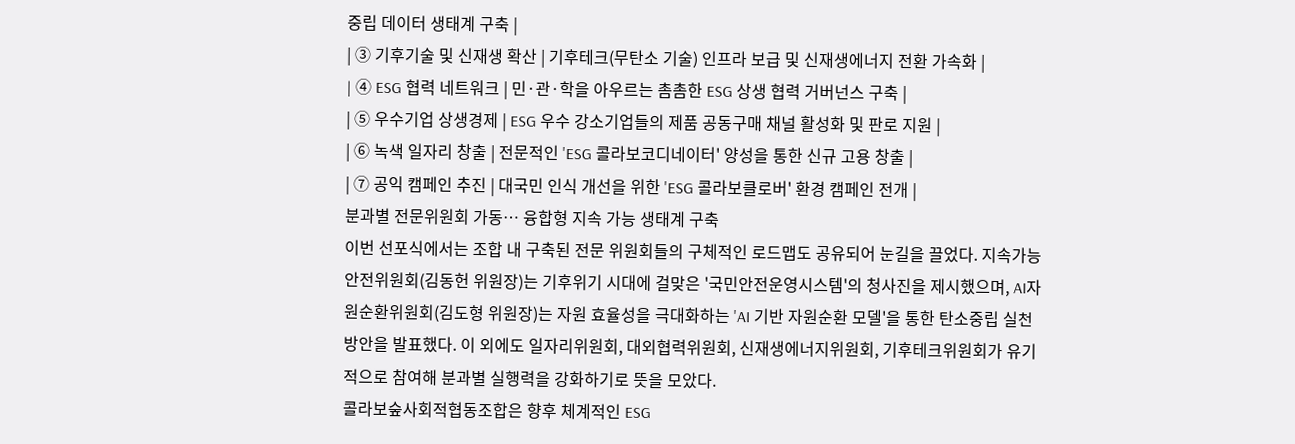중립 데이터 생태계 구축 |
| ③ 기후기술 및 신재생 확산 | 기후테크(무탄소 기술) 인프라 보급 및 신재생에너지 전환 가속화 |
| ④ ESG 협력 네트워크 | 민·관·학을 아우르는 촘촘한 ESG 상생 협력 거버넌스 구축 |
| ⑤ 우수기업 상생경제 | ESG 우수 강소기업들의 제품 공동구매 채널 활성화 및 판로 지원 |
| ⑥ 녹색 일자리 창출 | 전문적인 'ESG 콜라보코디네이터' 양성을 통한 신규 고용 창출 |
| ⑦ 공익 캠페인 추진 | 대국민 인식 개선을 위한 'ESG 콜라보클로버' 환경 캠페인 전개 |
분과별 전문위원회 가동… 융합형 지속 가능 생태계 구축
이번 선포식에서는 조합 내 구축된 전문 위원회들의 구체적인 로드맵도 공유되어 눈길을 끌었다. 지속가능안전위원회(김동헌 위원장)는 기후위기 시대에 걸맞은 '국민안전운영시스템'의 청사진을 제시했으며, AI자원순환위원회(김도형 위원장)는 자원 효율성을 극대화하는 'AI 기반 자원순환 모델'을 통한 탄소중립 실천 방안을 발표했다. 이 외에도 일자리위원회, 대외협력위원회, 신재생에너지위원회, 기후테크위원회가 유기적으로 참여해 분과별 실행력을 강화하기로 뜻을 모았다.
콜라보숲사회적협동조합은 향후 체계적인 ESG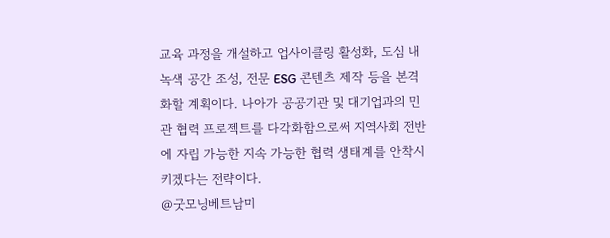교육 과정을 개설하고 업사이클링 활성화, 도심 내 녹색 공간 조성, 전문 ESG 콘텐츠 제작 등을 본격화할 계획이다. 나아가 공공기관 및 대기업과의 민관 협력 프로젝트를 다각화함으로써 지역사회 전반에 자립 가능한 지속 가능한 협력 생태계를 안착시키겠다는 전략이다.
@굿모닝베트남미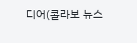디어(콜라보 뉴스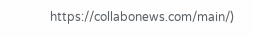https://collabonews.com/main/)